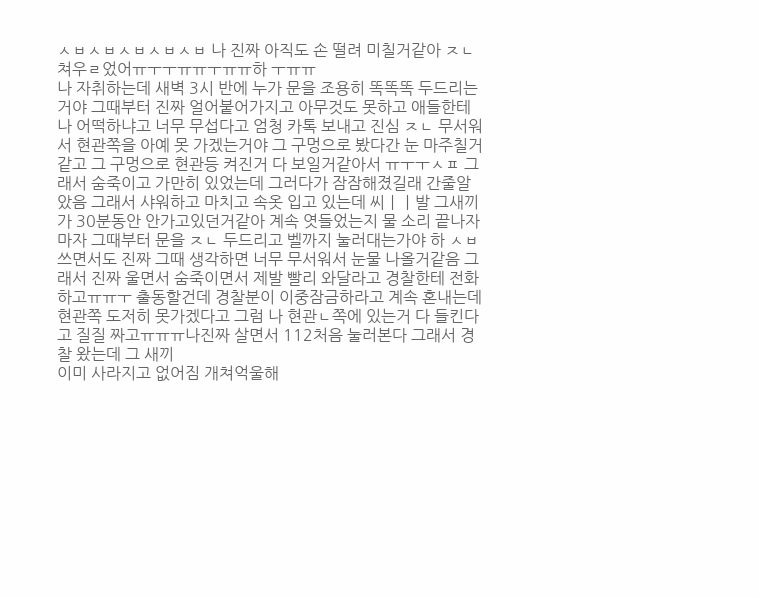ㅅㅂㅅㅂㅅㅂㅅㅂㅅㅂ 나 진짜 아직도 손 떨려 미칠거같아 ㅈㄴ 쳐우ㄹ었어ㅠㅜㅜㅠㅠㅜㅠㅠ하 ㅜㅠㅠ
나 자취하는데 새벽 3시 반에 누가 문을 조용히 똑똑똑 두드리는거야 그때부터 진짜 얼어붙어가지고 아무것도 못하고 애들한테 나 어떡하냐고 너무 무섭다고 엄청 카톡 보내고 진심 ㅈㄴ 무서워서 현관쪽을 아예 못 가겠는거야 그 구멍으로 봤다간 눈 마주칠거같고 그 구멍으로 현관등 켜진거 다 보일거같아서 ㅠㅜㅜㅅㅍ 그래서 숨죽이고 가만히 있었는데 그러다가 잠잠해졌길래 간줄알았음 그래서 샤워하고 마치고 속옷 입고 있는데 씨ㅣㅣ발 그새끼가 30분동안 안가고있던거같아 계속 엿들었는지 물 소리 끝나자마자 그때부터 문을 ㅈㄴ 두드리고 벨까지 눌러대는가야 하 ㅅㅂ 쓰면서도 진짜 그때 생각하면 너무 무서워서 눈물 나올거같음 그래서 진짜 울면서 숨죽이면서 제발 빨리 와달라고 경찰한테 전화하고ㅠㅠㅜ 출동할건데 경찰분이 이중잠금하라고 계속 혼내는데 현관쪽 도저히 못가겠다고 그럼 나 현관ㄴ쪽에 있는거 다 들킨다고 질질 짜고ㅠㅠㅠ나진짜 살면서 112처음 눌러본다 그래서 경찰 왔는데 그 새끼
이미 사라지고 없어짐 개쳐억울해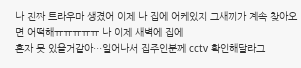나 진짜 트라우마 생겼어 이제 나 집에 어케있지 그새끼가 계속 찾아오면 어떡해ㅠㅠㅠㅠㅠ 나 이제 새벽에 집에
혼자 못 있을거같아…일어나서 집주인분께 cctv 확인해달라그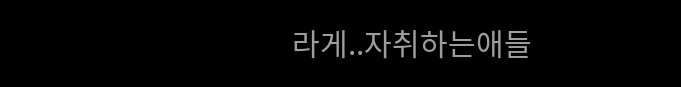라게..자취하는애들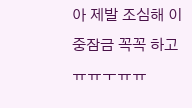아 제발 조심해 이중잠금 꼭꼭 하고 ㅠㅠㅜㅠㅠ